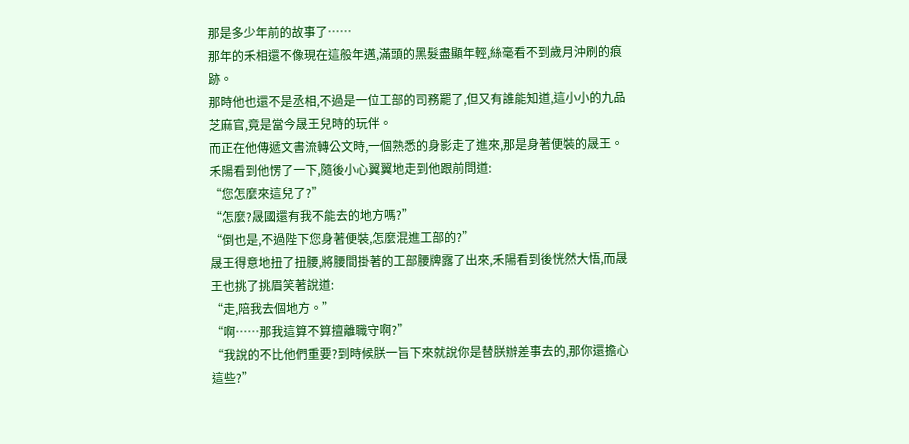那是多少年前的故事了……
那年的禾相還不像現在這般年邁,滿頭的黑髮盡顯年輕,絲毫看不到歲月沖刷的痕跡。
那時他也還不是丞相,不過是一位工部的司務罷了,但又有誰能知道,這小小的九品芝麻官,竟是當今晟王兒時的玩伴。
而正在他傳遞文書流轉公文時,一個熟悉的身影走了進來,那是身著便裝的晟王。
禾陽看到他愣了一下,隨後小心翼翼地走到他跟前問道:
“您怎麼來這兒了?”
“怎麼?晟國還有我不能去的地方嗎?”
“倒也是,不過陛下您身著便裝,怎麼混進工部的?”
晟王得意地扭了扭腰,將腰間掛著的工部腰牌露了出來,禾陽看到後恍然大悟,而晟王也挑了挑眉笑著說道:
“走,陪我去個地方。”
“啊……那我這算不算擅離職守啊?”
“我說的不比他們重要?到時候朕一旨下來就說你是替朕辦差事去的,那你還擔心這些?”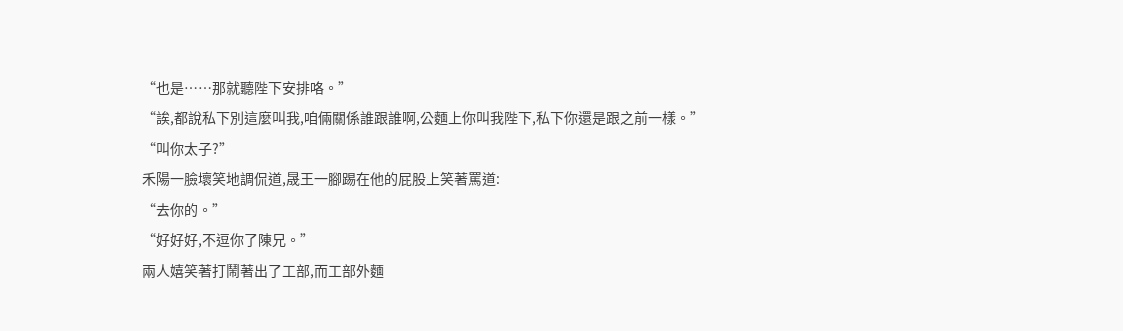“也是……那就聽陛下安排咯。”
“誒,都說私下別這麼叫我,咱倆關係誰跟誰啊,公麵上你叫我陛下,私下你還是跟之前一樣。”
“叫你太子?”
禾陽一臉壞笑地調侃道,晟王一腳踢在他的屁股上笑著罵道:
“去你的。”
“好好好,不逗你了陳兄。”
兩人嬉笑著打鬧著出了工部,而工部外麵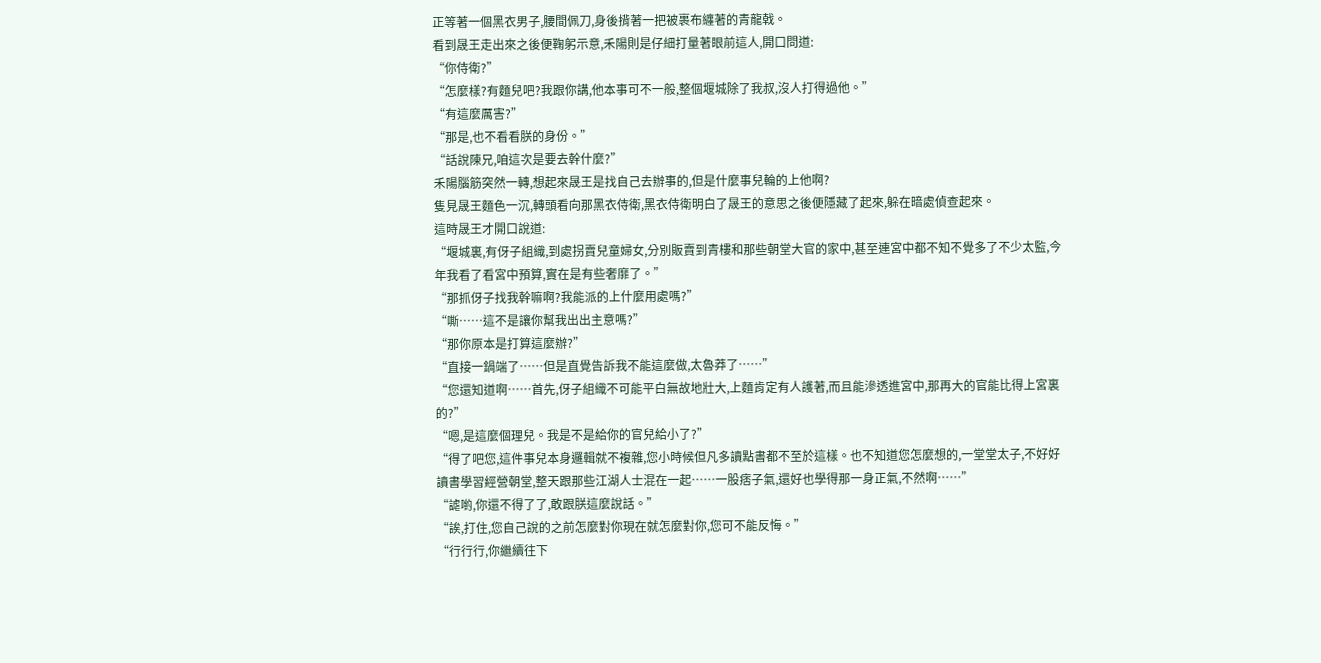正等著一個黑衣男子,腰間佩刀,身後揹著一把被裹布纏著的青龍戟。
看到晟王走出來之後便鞠躬示意,禾陽則是仔細打量著眼前這人,開口問道:
“你侍衛?”
“怎麼樣?有麵兒吧?我跟你講,他本事可不一般,整個堰城除了我叔,沒人打得過他。”
“有這麼厲害?”
“那是,也不看看朕的身份。”
“話說陳兄,咱這次是要去幹什麼?”
禾陽腦筋突然一轉,想起來晟王是找自己去辦事的,但是什麼事兒輪的上他啊?
隻見晟王麵色一沉,轉頭看向那黑衣侍衛,黑衣侍衛明白了晟王的意思之後便隱藏了起來,躲在暗處偵查起來。
這時晟王才開口說道:
“堰城裏,有伢子組織,到處拐賣兒童婦女,分別販賣到青樓和那些朝堂大官的家中,甚至連宮中都不知不覺多了不少太監,今年我看了看宮中預算,實在是有些奢靡了。”
“那抓伢子找我幹嘛啊?我能派的上什麼用處嗎?”
“嘶……這不是讓你幫我出出主意嗎?”
“那你原本是打算這麼辦?”
“直接一鍋端了……但是直覺告訴我不能這麼做,太魯莽了……”
“您還知道啊……首先,伢子組織不可能平白無故地壯大,上麵肯定有人護著,而且能滲透進宮中,那再大的官能比得上宮裏的?”
“嗯,是這麼個理兒。我是不是給你的官兒給小了?”
“得了吧您,這件事兒本身邏輯就不複雜,您小時候但凡多讀點書都不至於這樣。也不知道您怎麼想的,一堂堂太子,不好好讀書學習經營朝堂,整天跟那些江湖人士混在一起……一股痞子氣,還好也學得那一身正氣,不然啊……”
“謔喲,你還不得了了,敢跟朕這麼說話。”
“誒,打住,您自己說的之前怎麼對你現在就怎麼對你,您可不能反悔。”
“行行行,你繼續往下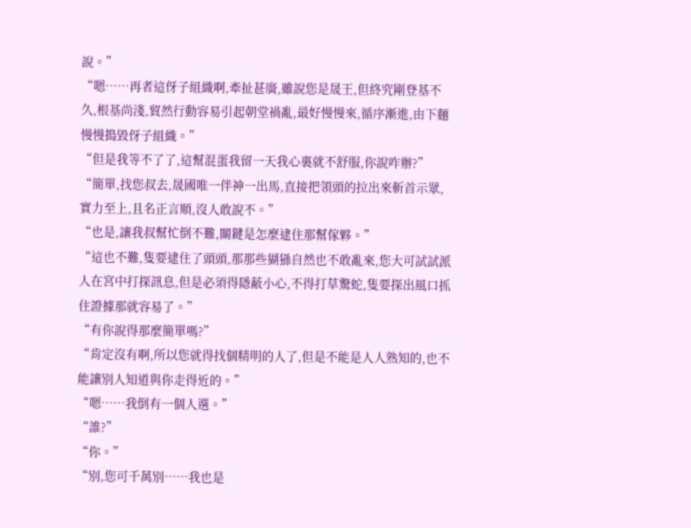說。”
“嗯……再者這伢子組織啊,牽扯甚廣,雖說您是晟王,但終究剛登基不久,根基尚淺,貿然行動容易引起朝堂禍亂,最好慢慢來,循序漸進,由下麵慢慢搗毀伢子組織。”
“但是我等不了了,這幫混蛋我留一天我心裏就不舒服,你說咋辦?”
“簡單,找您叔去,晟國唯一伴神一出馬,直接把領頭的拉出來斬首示眾,實力至上,且名正言順,沒人敢說不。”
“也是,讓我叔幫忙倒不難,關鍵是怎麼逮住那幫傢夥。”
“這也不難,隻要逮住了頭頭,那那些猢猻自然也不敢亂來,您大可試試派人在宮中打探訊息,但是必須得隱蔽小心,不得打草驚蛇,隻要探出風口抓住證據那就容易了。”
“有你說得那麼簡單嗎?”
“肯定沒有啊,所以您就得找個精明的人了,但是不能是人人熟知的,也不能讓別人知道與你走得近的。”
“嗯……我倒有一個人選。”
“誰?”
“你。”
“別,您可千萬別……我也是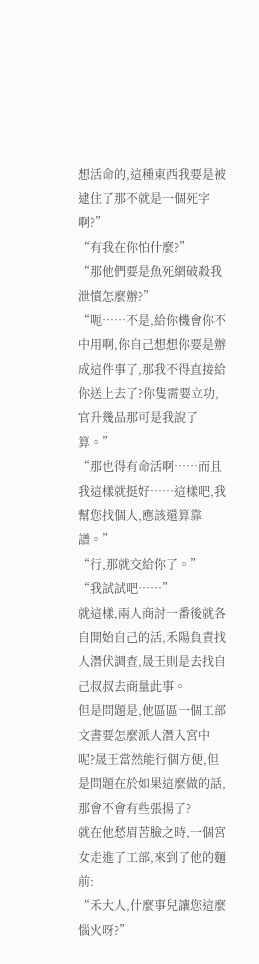想活命的,這種東西我要是被逮住了那不就是一個死字啊?”
“有我在你怕什麼?”
“那他們要是魚死網破殺我泄憤怎麼辦?”
“呃……不是,給你機會你不中用啊,你自己想想你要是辦成這件事了,那我不得直接給你送上去了?你隻需要立功,官升幾品那可是我說了算。”
“那也得有命活啊……而且我這樣就挺好……這樣吧,我幫您找個人,應該還算靠譜。”
“行,那就交給你了。”
“我試試吧……”
就這樣,兩人商討一番後就各自開始自己的活,禾陽負責找人潛伏調查,晟王則是去找自己叔叔去商量此事。
但是問題是,他區區一個工部文書要怎麼派人潛入宮中呢?晟王當然能行個方便,但是問題在於如果這麼做的話,那會不會有些張揚了?
就在他愁眉苦臉之時,一個宮女走進了工部,來到了他的麵前:
“禾大人,什麼事兒讓您這麼惱火呀?”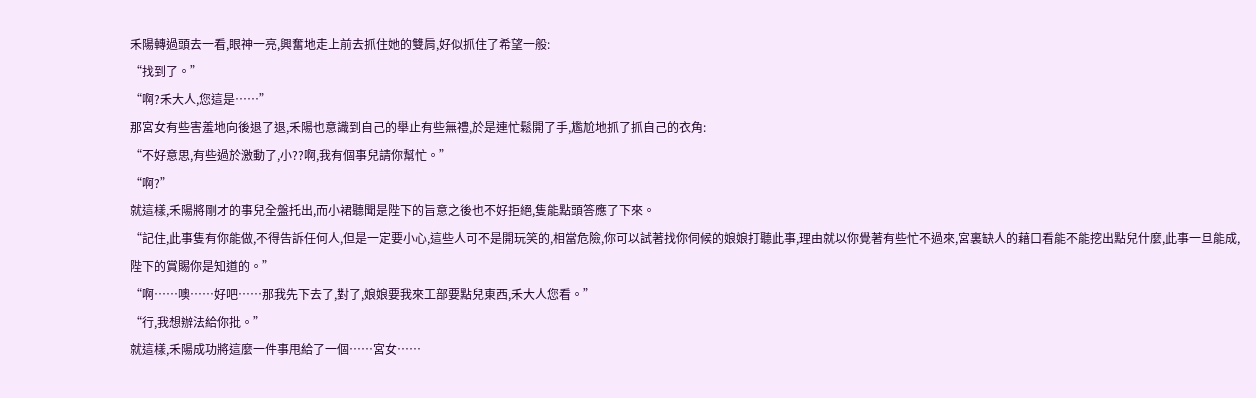禾陽轉過頭去一看,眼神一亮,興奮地走上前去抓住她的雙肩,好似抓住了希望一般:
“找到了。”
“啊?禾大人,您這是……”
那宮女有些害羞地向後退了退,禾陽也意識到自己的舉止有些無禮,於是連忙鬆開了手,尷尬地抓了抓自己的衣角:
“不好意思,有些過於激動了,小??啊,我有個事兒請你幫忙。”
“啊?”
就這樣,禾陽將剛才的事兒全盤托出,而小裙聽聞是陛下的旨意之後也不好拒絕,隻能點頭答應了下來。
“記住,此事隻有你能做,不得告訴任何人,但是一定要小心,這些人可不是開玩笑的,相當危險,你可以試著找你伺候的娘娘打聽此事,理由就以你覺著有些忙不過來,宮裏缺人的藉口看能不能挖出點兒什麼,此事一旦能成,陛下的賞賜你是知道的。”
“啊……噢……好吧……那我先下去了,對了,娘娘要我來工部要點兒東西,禾大人您看。”
“行,我想辦法給你批。”
就這樣,禾陽成功將這麼一件事甩給了一個……宮女……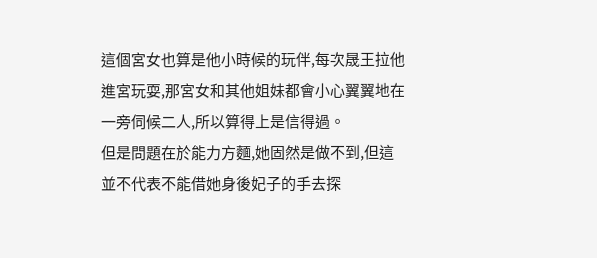這個宮女也算是他小時候的玩伴,每次晟王拉他進宮玩耍,那宮女和其他姐妹都會小心翼翼地在一旁伺候二人,所以算得上是信得過。
但是問題在於能力方麵,她固然是做不到,但這並不代表不能借她身後妃子的手去探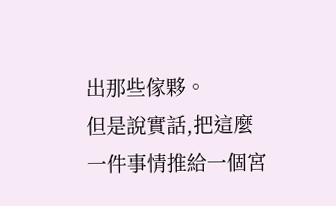出那些傢夥。
但是說實話,把這麼一件事情推給一個宮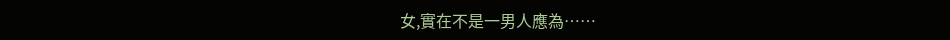女,實在不是一男人應為……